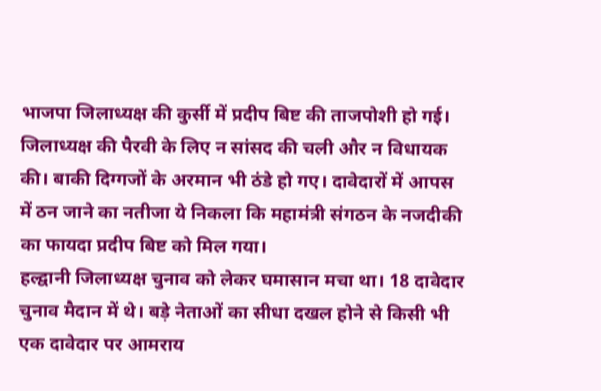भाजपा जिलाध्यक्ष की कुर्सी में प्रदीप बिष्ट की ताजपोशी हो गई। जिलाध्यक्ष की पैरवी के लिए न सांसद की चली और न विधायक की। बाकी दिग्गजों के अरमान भी ठंडे हो गए। दावेदारों में आपस में ठन जाने का नतीजा ये निकला कि महामंत्री संगठन के नजदीकी का फायदा प्रदीप बिष्ट को मिल गया।
हल्द्वानी जिलाध्यक्ष चुनाव को लेकर घमासान मचा था। 18 दावेदार चुनाव मैदान में थे। बड़े नेताओं का सीधा दखल होने से किसी भी एक दावेदार पर आमराय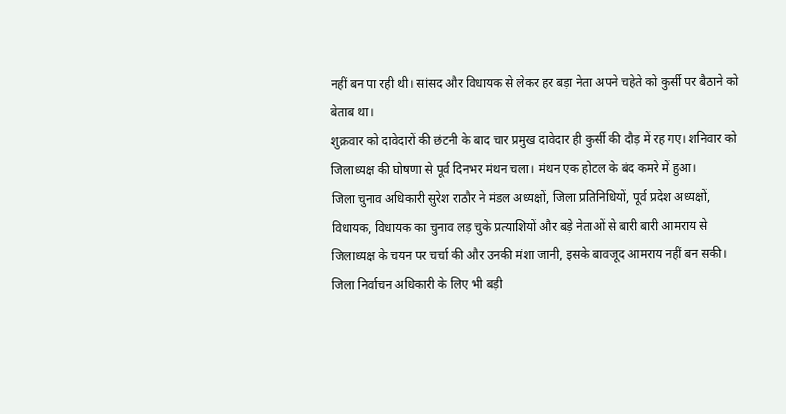नहीं बन पा रही थी। सांसद और विधायक से लेकर हर बड़ा नेता अपने चहेते को कुर्सी पर बैठाने को बेताब था।
शुक्रवार को दावेदारों की छंटनी के बाद चार प्रमुख दावेदार ही कुर्सी की दौड़ में रह गए। शनिवार को जिलाध्यक्ष की घोषणा से पूर्व दिनभर मंथन चला। मंथन एक होटल के बंद कमरे में हुआ।
जिला चुनाव अधिकारी सुरेश राठौर ने मंडल अध्यक्षों, जिला प्रतिनिधियों, पूर्व प्रदेश अध्यक्षों, विधायक, विधायक का चुनाव लड़ चुके प्रत्याशियों और बड़े नेताओं से बारी बारी आमराय से जिलाध्यक्ष के चयन पर चर्चा की और उनकी मंशा जानी, इसके बावजूद आमराय नहीं बन सकी।
जिला निर्वाचन अधिकारी के लिए भी बड़ी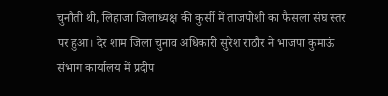चुनौती थी, लिहाजा जिलाध्यक्ष की कुर्सी में ताजपोशी का फैसला संघ स्तर पर हुआ। देर शाम जिला चुनाव अधिकारी सुरेश राठौर ने भाजपा कुमाऊं संभाग कार्यालय में प्रदीप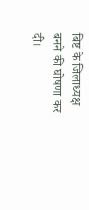बिष्ट के जिलाध्यक्ष बनने की घोषणा कर दी।